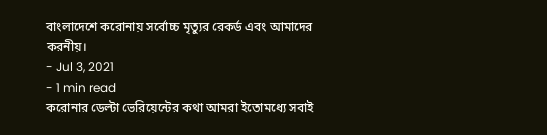বাংলাদেশে করোনায় সর্বোচ্চ মৃত্যুর রেকর্ড এবং আমাদের করনীয়।
- Jul 3, 2021
- 1 min read
করোনার ডেল্টা ভেরিয়েন্টের কথা আমরা ইতোমধ্যে সবাই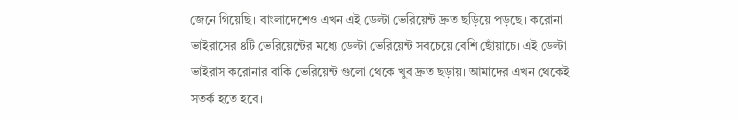জেনে গিয়েছি। বাংলাদেশেও এখন এই ডেল্টা ভেরিয়েন্ট দ্রুত ছড়িয়ে পড়ছে। করোনা ভাইরাসের ৪টি ভেরিয়েন্টের মধ্যে ডেল্টা ভেরিয়েন্ট সবচেয়ে বেশি ছোঁয়াচে। এই ডেল্টা ভাইরাস করোনার বাকি ভেরিয়েন্ট গুলো থেকে খুব দ্রুত ছড়ায়। আমাদের এখন থেকেই সতর্ক হতে হবে।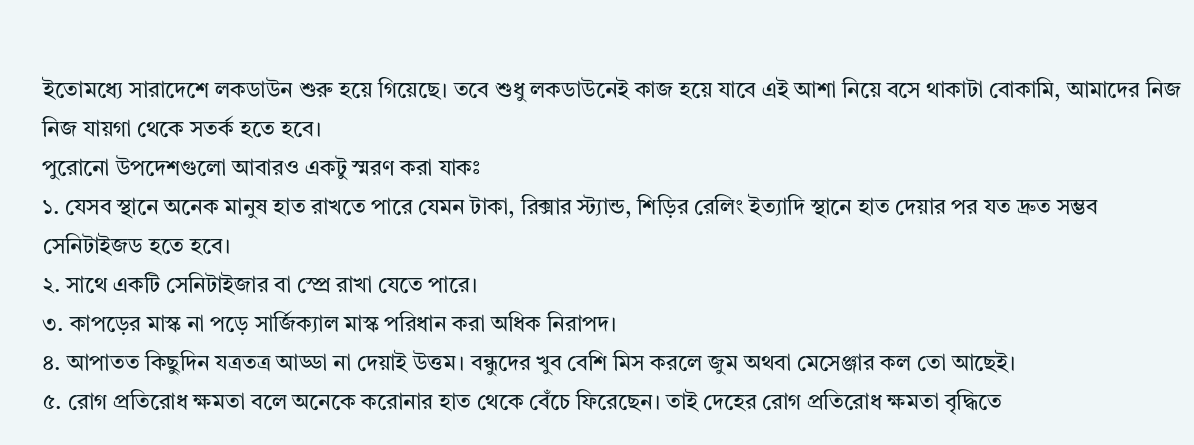ইতোমধ্যে সারাদেশে লকডাউন শুরু হয়ে গিয়েছে। তবে শুধু লকডাউনেই কাজ হয়ে যাবে এই আশা নিয়ে বসে থাকাটা বোকামি, আমাদের নিজ নিজ যায়গা থেকে সতর্ক হতে হবে।
পুরোনো উপদেশগুলো আবারও একটু স্মরণ করা যাকঃ
১. যেসব স্থানে অনেক মানুষ হাত রাখতে পারে যেমন টাকা, রিক্সার স্ট্যান্ড, শিড়ির রেলিং ইত্যাদি স্থানে হাত দেয়ার পর যত দ্রুত সম্ভব সেনিটাইজড হতে হবে।
২. সাথে একটি সেনিটাইজার বা স্প্রে রাখা যেতে পারে।
৩. কাপড়ের মাস্ক না পড়ে সার্জিক্যাল মাস্ক পরিধান করা অধিক নিরাপদ।
৪. আপাতত কিছুদিন যত্রতত্র আড্ডা না দেয়াই উত্তম। বন্ধুদের খুব বেশি মিস করলে জুম অথবা মেসেঞ্জার কল তো আছেই।
৫. রোগ প্রতিরোধ ক্ষমতা বলে অনেকে করোনার হাত থেকে বেঁচে ফিরেছেন। তাই দেহের রোগ প্রতিরোধ ক্ষমতা বৃদ্ধিতে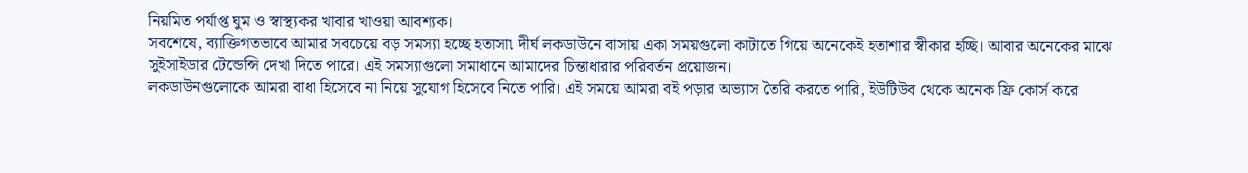নিয়মিত পর্যাপ্ত ঘুম ও স্বাস্থ্যকর খাবার খাওয়া আবশ্যক।
সবশেষে, ব্যাক্তিগতভাবে আমার সবচেয়ে বড় সমস্যা হচ্ছে হতাসা৷ দীর্ঘ লকডাউনে বাসায় একা সময়গুলো কাটাতে গিয়ে অনেকেই হতাশার স্বীকার হচ্ছি। আবার অনেকের মাঝে সুইসাইডার টেন্ডেন্সি দেখা দিতে পারে। এই সমস্যাগুলো সমাধানে আমাদের চিন্তাধারার পরিবর্তন প্রয়োজন।
লকডাউনগুলোকে আমরা বাধা হিসেবে না নিয়ে সুযোগ হিসেবে নিতে পারি। এই সময়ে আমরা বই পড়ার অভ্যাস তৈরি করতে পারি, ইউটিউব থেকে অনেক ফ্রি কোর্স করে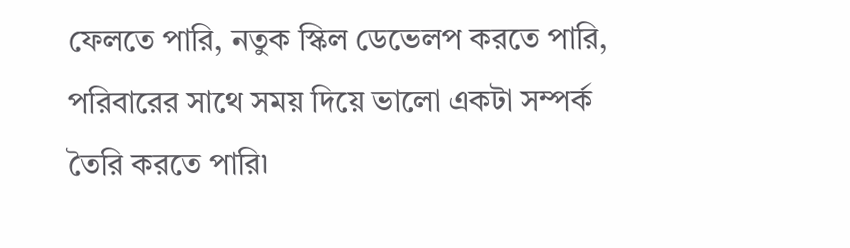ফেলতে পারি, নতুক স্কিল ডেভেলপ করতে পারি, পরিবারের সাথে সময় দিয়ে ভালো একটা সম্পর্ক তৈরি করতে পারি৷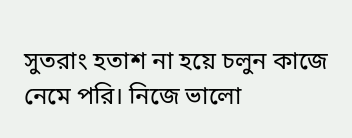সুতরাং হতাশ না হয়ে চলুন কাজে নেমে পরি। নিজে ভালো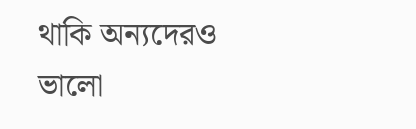থাকি অন্যদেরও ভালো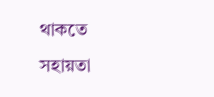থাকতে সহায়তা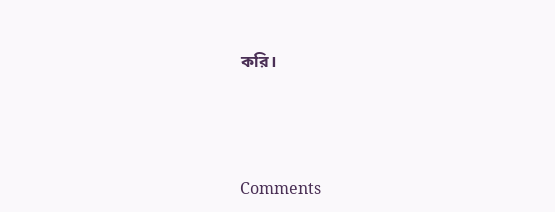করি।





Comments